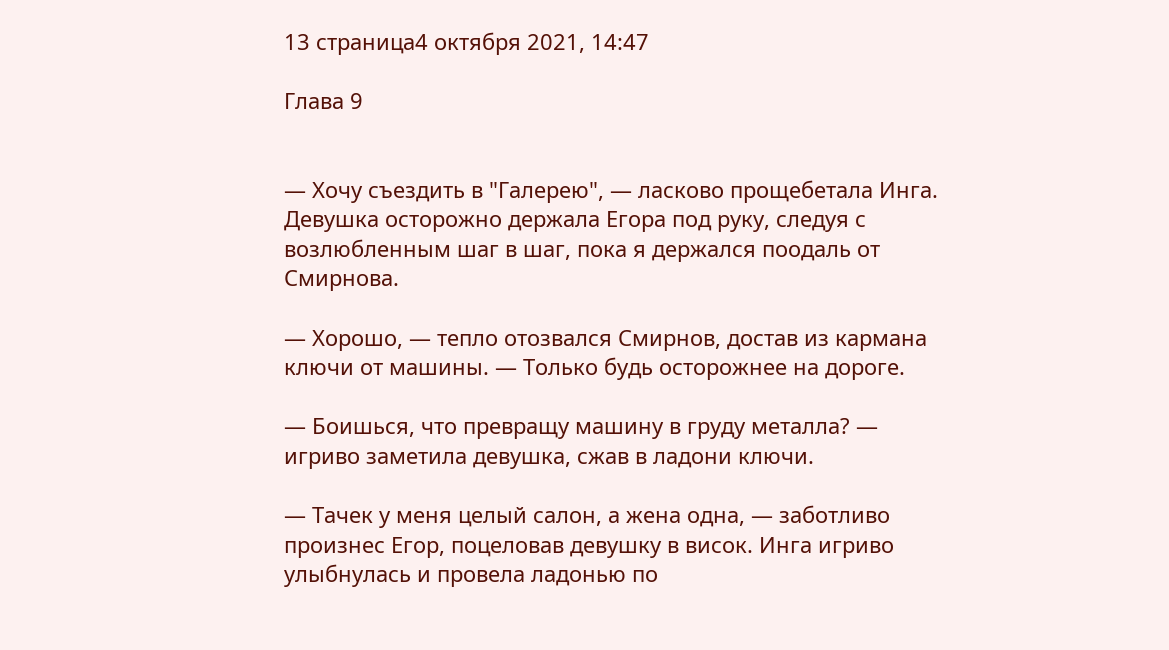13 страница4 октября 2021, 14:47

Глава 9


— Хочу съездить в "Галерею", — ласково прощебетала Инга. Девушка осторожно держала Егора под руку, следуя с возлюбленным шаг в шаг, пока я держался поодаль от Смирнова.

— Хорошо, — тепло отозвался Смирнов, достав из кармана ключи от машины. — Только будь осторожнее на дороге.

— Боишься, что превращу машину в груду металла? — игриво заметила девушка, сжав в ладони ключи.

— Тачек у меня целый салон, а жена одна, — заботливо произнес Егор, поцеловав девушку в висок. Инга игриво улыбнулась и провела ладонью по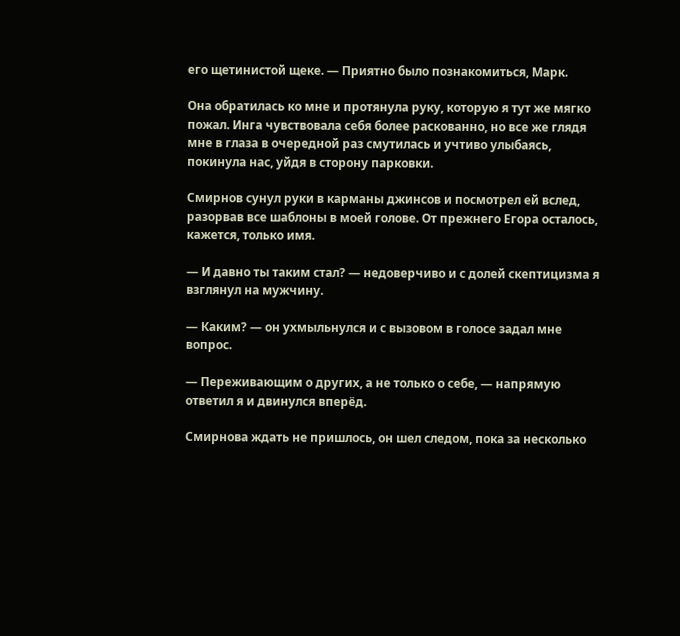его щетинистой щеке. — Приятно было познакомиться, Марк.

Она обратилась ко мне и протянула руку, которую я тут же мягко пожал. Инга чувствовала себя более раскованно, но все же глядя мне в глаза в очередной раз смутилась и учтиво улыбаясь, покинула нас, уйдя в сторону парковки.

Смирнов сунул руки в карманы джинсов и посмотрел ей вслед, разорвав все шаблоны в моей голове. От прежнего Егора осталось, кажется, только имя.

— И давно ты таким стал? — недоверчиво и с долей скептицизма я взглянул на мужчину.

— Каким? — он ухмыльнулся и с вызовом в голосе задал мне вопрос.

— Переживающим о других, а не только о себе, — напрямую ответил я и двинулся вперёд.

Смирнова ждать не пришлось, он шел следом, пока за несколько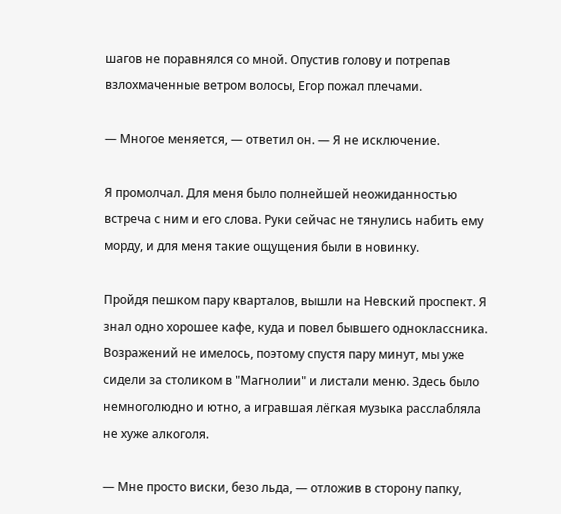шагов не поравнялся со мной. Опустив голову и потрепав взлохмаченные ветром волосы, Егор пожал плечами.

— Многое меняется, — ответил он. — Я не исключение.

Я промолчал. Для меня было полнейшей неожиданностью встреча с ним и его слова. Руки сейчас не тянулись набить ему морду, и для меня такие ощущения были в новинку.

Пройдя пешком пару кварталов, вышли на Невский проспект. Я знал одно хорошее кафе, куда и повел бывшего одноклассника. Возражений не имелось, поэтому спустя пару минут, мы уже сидели за столиком в "Магнолии" и листали меню. Здесь было немноголюдно и ютно, а игравшая лёгкая музыка расслабляла не хуже алкоголя.

— Мне просто виски, безо льда, — отложив в сторону папку,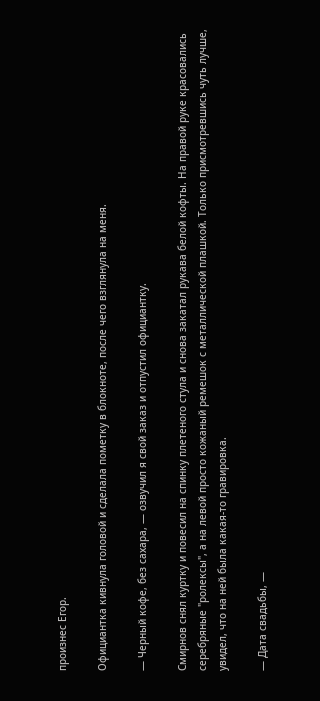произнес Егор.

Официантка кивнула головой и сделала пометку в блокноте, после чего взглянула на меня.

— Черный кофе, без сахара, — озвучил я свой заказ и отпустил официантку.

Смирнов снял куртку и повесил на спинку плетеного стула и снова закатал рукава белой кофты. На правой руке красовались серебряные "ролексы", а на левой просто кожаный ремешок с металлической плашкой. Только присмотревшись чуть лучше, увидел, что на ней была какая-то гравировка.

— Дата свадьбы, —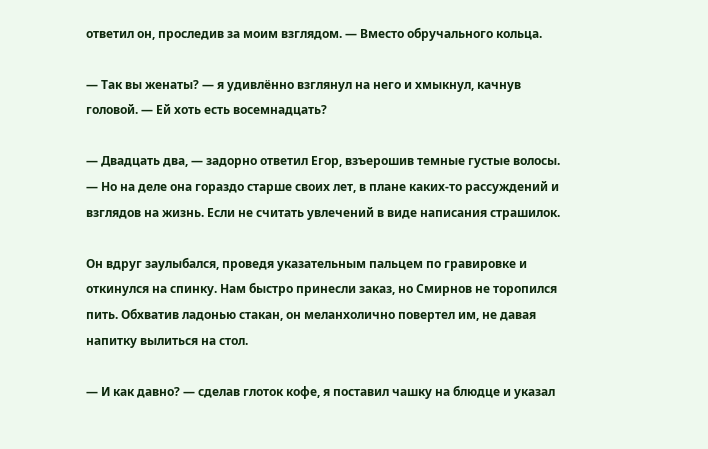ответил он, проследив за моим взглядом. — Вместо обручального кольца.

— Так вы женаты? — я удивлённо взглянул на него и хмыкнул, качнув головой. — Ей хоть есть восемнадцать?

— Двадцать два, — задорно ответил Егор, взъерошив темные густые волосы. — Но на деле она гораздо старше своих лет, в плане каких-то рассуждений и взглядов на жизнь. Если не считать увлечений в виде написания страшилок.

Он вдруг заулыбался, проведя указательным пальцем по гравировке и откинулся на спинку. Нам быстро принесли заказ, но Смирнов не торопился пить. Обхватив ладонью стакан, он меланхолично повертел им, не давая напитку вылиться на стол.

— И как давно? — сделав глоток кофе, я поставил чашку на блюдце и указал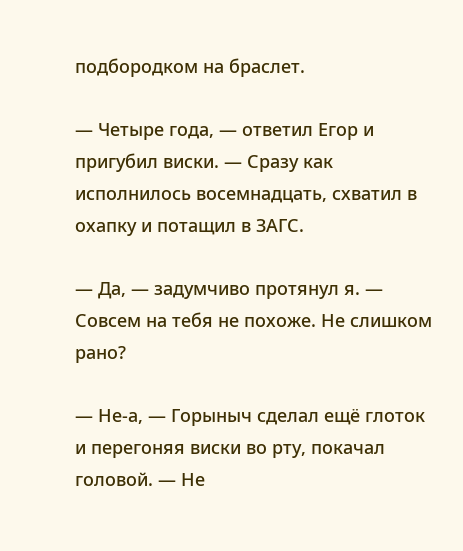подбородком на браслет.

— Четыре года, — ответил Егор и пригубил виски. — Сразу как исполнилось восемнадцать, схватил в охапку и потащил в ЗАГС.

— Да, — задумчиво протянул я. — Совсем на тебя не похоже. Не слишком рано?

— Не-а, — Горыныч сделал ещё глоток и перегоняя виски во рту, покачал головой. — Не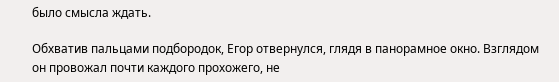было смысла ждать.

Обхватив пальцами подбородок, Егор отвернулся, глядя в панорамное окно. Взглядом он провожал почти каждого прохожего, не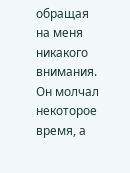обращая на меня никакого внимания. Он молчал некоторое время, а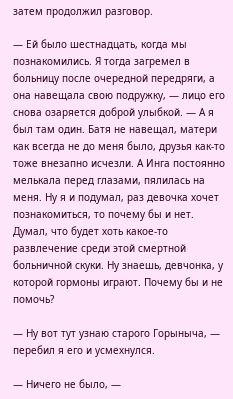затем продолжил разговор.

— Ей было шестнадцать, когда мы познакомились. Я тогда загремел в больницу после очередной передряги, а она навещала свою подружку, — лицо его снова озаряется доброй улыбкой. — А я был там один. Батя не навещал, матери как всегда не до меня было, друзья как-то тоже внезапно исчезли. А Инга постоянно мелькала перед глазами, пялилась на меня. Ну я и подумал, раз девочка хочет познакомиться, то почему бы и нет. Думал, что будет хоть какое-то развлечение среди этой смертной больничной скуки. Ну знаешь, девчонка, у которой гормоны играют. Почему бы и не помочь?

— Ну вот тут узнаю старого Горыныча, — перебил я его и усмехнулся.

— Ничего не было, —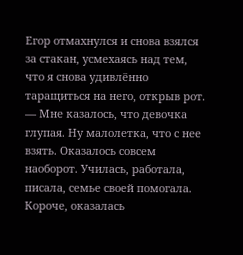Егор отмахнулся и снова взялся за стакан, усмехаясь над тем, что я снова удивлённо таращиться на него, открыв рот. — Мне казалось, что девочка глупая. Ну малолетка, что с нее взять. Оказалось совсем наоборот. Училась, работала, писала, семье своей помогала. Короче, оказалась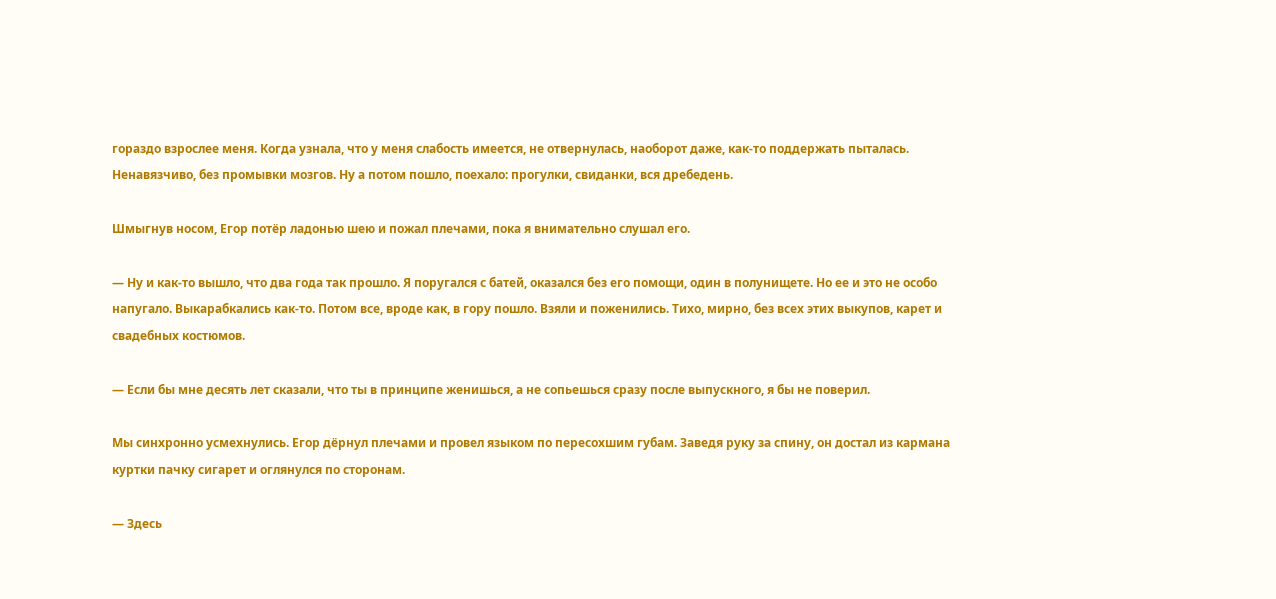гораздо взрослее меня. Когда узнала, что у меня слабость имеется, не отвернулась, наоборот даже, как-то поддержать пыталась. Ненавязчиво, без промывки мозгов. Ну а потом пошло, поехало: прогулки, свиданки, вся дребедень.

Шмыгнув носом, Егор потёр ладонью шею и пожал плечами, пока я внимательно слушал его.

— Ну и как-то вышло, что два года так прошло. Я поругался с батей, оказался без его помощи, один в полунищете. Но ее и это не особо напугало. Выкарабкались как-то. Потом все, вроде как, в гору пошло. Взяли и поженились. Тихо, мирно, без всех этих выкупов, карет и свадебных костюмов.

— Если бы мне десять лет сказали, что ты в принципе женишься, а не сопьешься сразу после выпускного, я бы не поверил.

Мы синхронно усмехнулись. Егор дёрнул плечами и провел языком по пересохшим губам. Заведя руку за спину, он достал из кармана куртки пачку сигарет и оглянулся по сторонам.

— Здесь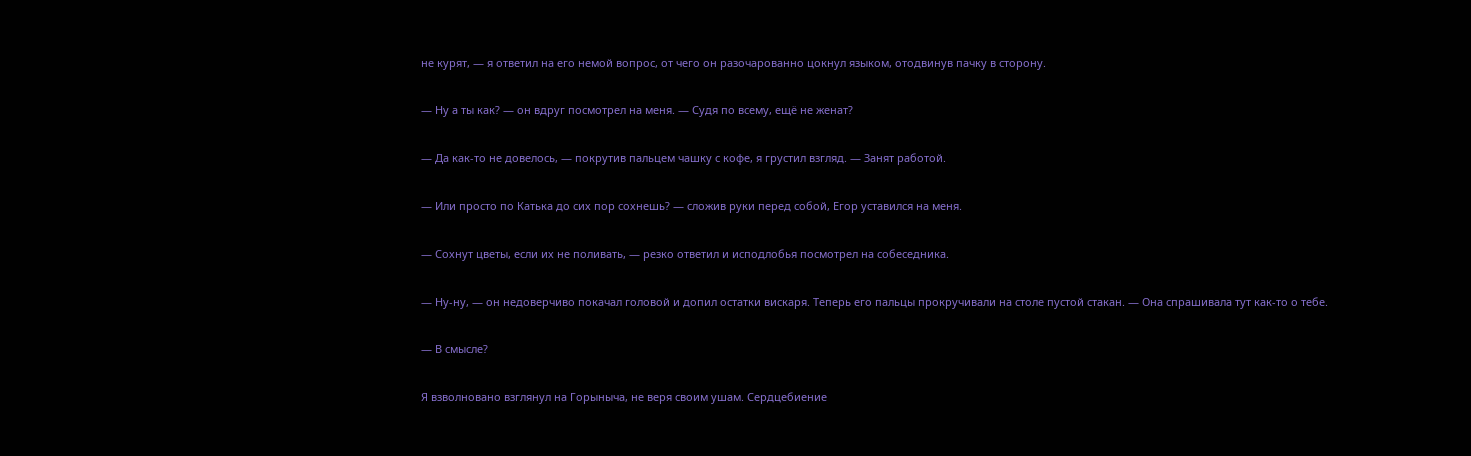не курят, — я ответил на его немой вопрос, от чего он разочарованно цокнул языком, отодвинув пачку в сторону.

— Ну а ты как? — он вдруг посмотрел на меня. — Судя по всему, ещё не женат?

— Да как-то не довелось, — покрутив пальцем чашку с кофе, я грустил взгляд. — Занят работой.

— Или просто по Катька до сих пор сохнешь? — сложив руки перед собой, Егор уставился на меня.

— Сохнут цветы, если их не поливать, — резко ответил и исподлобья посмотрел на собеседника.

— Ну-ну, — он недоверчиво покачал головой и допил остатки вискаря. Теперь его пальцы прокручивали на столе пустой стакан. — Она спрашивала тут как-то о тебе.

— В смысле?

Я взволновано взглянул на Горыныча, не веря своим ушам. Сердцебиение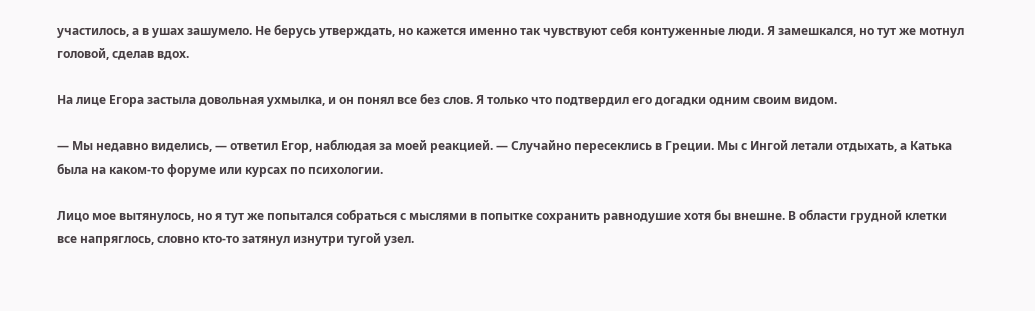участилось, а в ушах зашумело. Не берусь утверждать, но кажется именно так чувствуют себя контуженные люди. Я замешкался, но тут же мотнул головой, сделав вдох.

На лице Егора застыла довольная ухмылка, и он понял все без слов. Я только что подтвердил его догадки одним своим видом.

— Мы недавно виделись, — ответил Егор, наблюдая за моей реакцией. — Случайно пересеклись в Греции. Мы с Ингой летали отдыхать, а Катька была на каком-то форуме или курсах по психологии.

Лицо мое вытянулось, но я тут же попытался собраться с мыслями в попытке сохранить равнодушие хотя бы внешне. В области грудной клетки все напряглось, словно кто-то затянул изнутри тугой узел.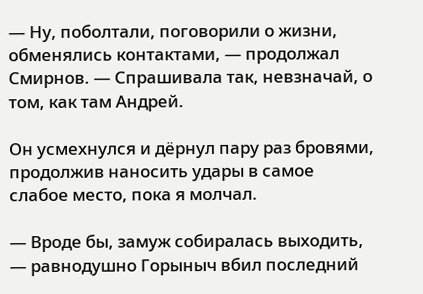— Ну, поболтали, поговорили о жизни, обменялись контактами, — продолжал Смирнов. — Спрашивала так, невзначай, о том, как там Андрей.

Он усмехнулся и дёрнул пару раз бровями, продолжив наносить удары в самое слабое место, пока я молчал.

— Вроде бы, замуж собиралась выходить, — равнодушно Горыныч вбил последний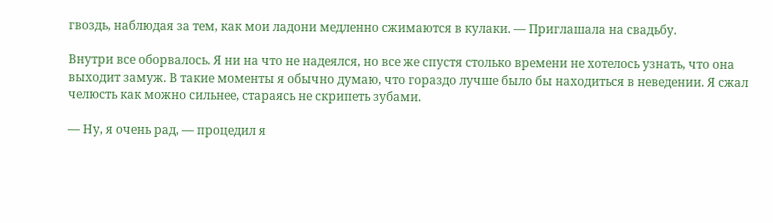гвоздь, наблюдая за тем, как мои ладони медленно сжимаются в кулаки. — Приглашала на свадьбу.

Внутри все оборвалось. Я ни на что не надеялся, но все же спустя столько времени не хотелось узнать, что она выходит замуж. В такие моменты я обычно думаю, что гораздо лучше было бы находиться в неведении. Я сжал челюсть как можно сильнее, стараясь не скрипеть зубами.

— Ну, я очень рад, — процедил я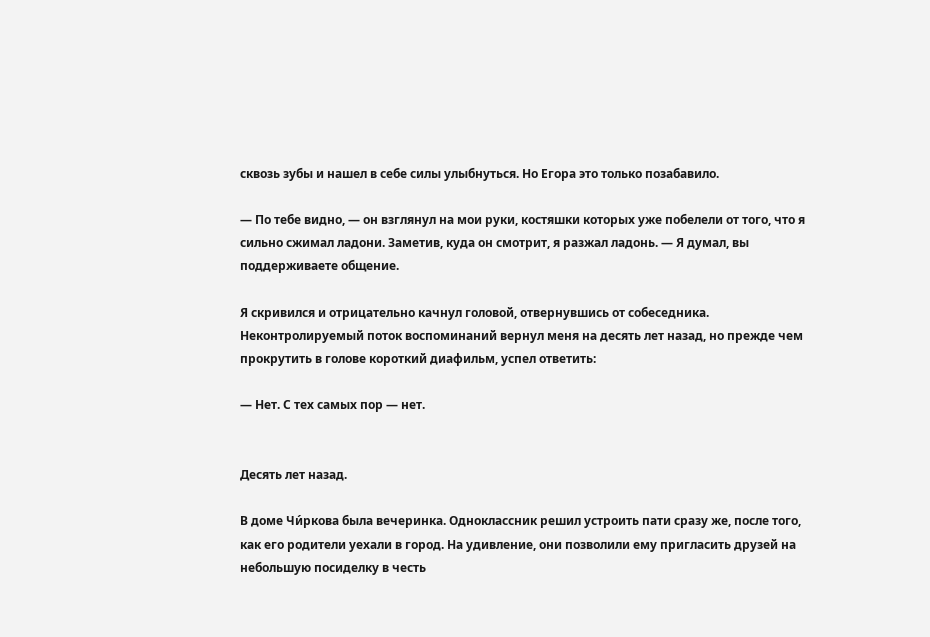сквозь зубы и нашел в себе силы улыбнуться. Но Егора это только позабавило.

— По тебе видно, — он взглянул на мои руки, костяшки которых уже побелели от того, что я сильно сжимал ладони. Заметив, куда он смотрит, я разжал ладонь. — Я думал, вы поддерживаете общение.

Я скривился и отрицательно качнул головой, отвернувшись от собеседника. Неконтролируемый поток воспоминаний вернул меня на десять лет назад, но прежде чем прокрутить в голове короткий диафильм, успел ответить:

— Нет. С тех самых пор — нет.


Десять лет назад.

В доме Чи́ркова была вечеринка. Одноклассник решил устроить пати сразу же, после того, как его родители уехали в город. На удивление, они позволили ему пригласить друзей на небольшую посиделку в честь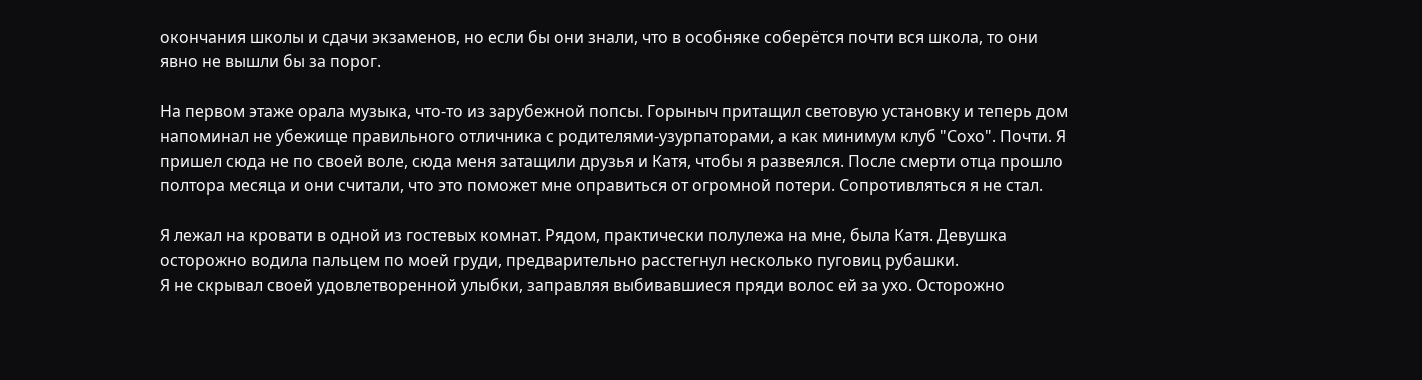окончания школы и сдачи экзаменов, но если бы они знали, что в особняке соберётся почти вся школа, то они явно не вышли бы за порог.

На первом этаже орала музыка, что-то из зарубежной попсы. Горыныч притащил световую установку и теперь дом напоминал не убежище правильного отличника с родителями-узурпаторами, а как минимум клуб "Сохо". Почти. Я пришел сюда не по своей воле, сюда меня затащили друзья и Катя, чтобы я развеялся. После смерти отца прошло полтора месяца и они считали, что это поможет мне оправиться от огромной потери. Сопротивляться я не стал.

Я лежал на кровати в одной из гостевых комнат. Рядом, практически полулежа на мне, была Катя. Девушка осторожно водила пальцем по моей груди, предварительно расстегнул несколько пуговиц рубашки.
Я не скрывал своей удовлетворенной улыбки, заправляя выбивавшиеся пряди волос ей за ухо. Осторожно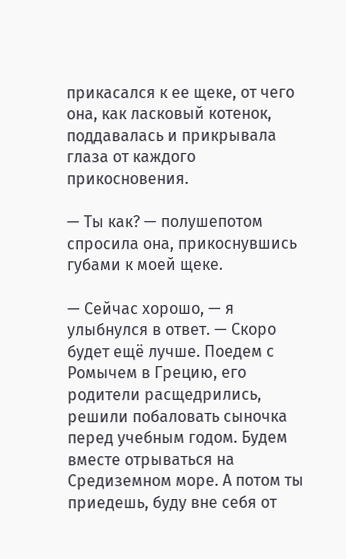прикасался к ее щеке, от чего она, как ласковый котенок, поддавалась и прикрывала глаза от каждого прикосновения.

— Ты как? — полушепотом спросила она, прикоснувшись губами к моей щеке.

— Сейчас хорошо, — я улыбнулся в ответ. — Скоро будет ещё лучше. Поедем с Ромычем в Грецию, его родители расщедрились, решили побаловать сыночка перед учебным годом. Будем вместе отрываться на Средиземном море. А потом ты приедешь, буду вне себя от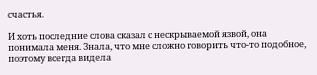счастья.

И хоть последние слова сказал с нескрываемой язвой, она понимала меня. Знала, что мне сложно говорить что-то подобное, поэтому всегда видела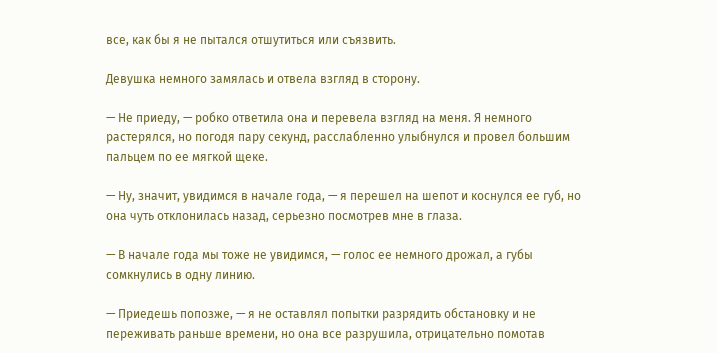все, как бы я не пытался отшутиться или съязвить.

Девушка немного замялась и отвела взгляд в сторону.

— Не приеду, — робко ответила она и перевела взгляд на меня. Я немного растерялся, но погодя пару секунд, расслабленно улыбнулся и провел большим пальцем по ее мягкой щеке.

— Ну, значит, увидимся в начале года, — я перешел на шепот и коснулся ее губ, но она чуть отклонилась назад, серьезно посмотрев мне в глаза.

— В начале года мы тоже не увидимся, — голос ее немного дрожал, а губы сомкнулись в одну линию.

— Приедешь попозже, — я не оставлял попытки разрядить обстановку и не переживать раньше времени, но она все разрушила, отрицательно помотав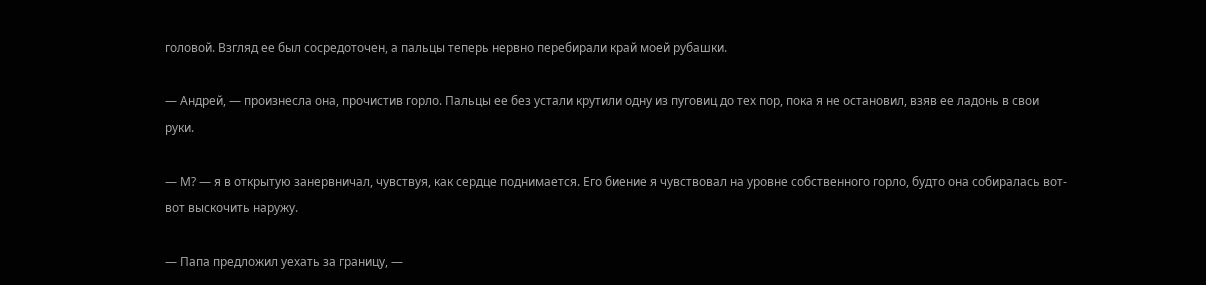головой. Взгляд ее был сосредоточен, а пальцы теперь нервно перебирали край моей рубашки.

— Андрей, — произнесла она, прочистив горло. Пальцы ее без устали крутили одну из пуговиц до тех пор, пока я не остановил, взяв ее ладонь в свои руки.

— М? — я в открытую занервничал, чувствуя, как сердце поднимается. Его биение я чувствовал на уровне собственного горло, будто она собиралась вот-вот выскочить наружу.

— Папа предложил уехать за границу, —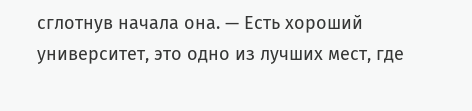сглотнув начала она. — Есть хороший университет, это одно из лучших мест, где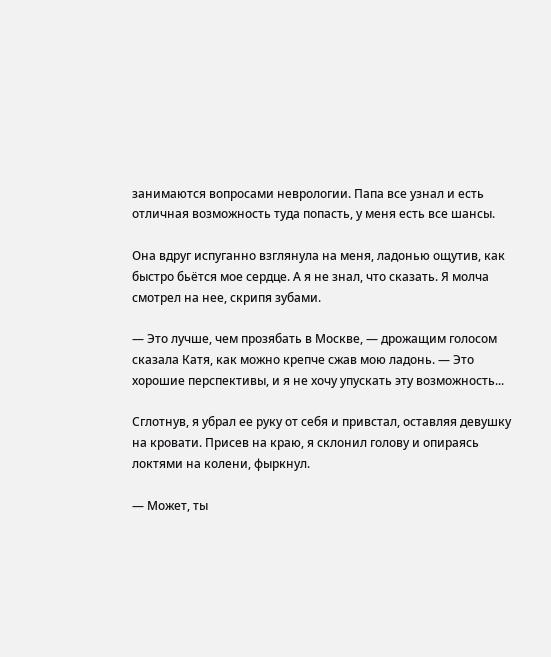занимаются вопросами неврологии. Папа все узнал и есть отличная возможность туда попасть, у меня есть все шансы.

Она вдруг испуганно взглянула на меня, ладонью ощутив, как быстро бьётся мое сердце. А я не знал, что сказать. Я молча смотрел на нее, скрипя зубами.

— Это лучше, чем прозябать в Москве, — дрожащим голосом сказала Катя, как можно крепче сжав мою ладонь. — Это хорошие перспективы, и я не хочу упускать эту возможность...

Сглотнув, я убрал ее руку от себя и привстал, оставляя девушку на кровати. Присев на краю, я склонил голову и опираясь локтями на колени, фыркнул.

— Может, ты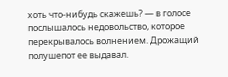хоть что-нибудь скажешь? — в голосе послышалось недовольство, которое перекрывалось волнением. Дрожащий полушепот ее выдавал.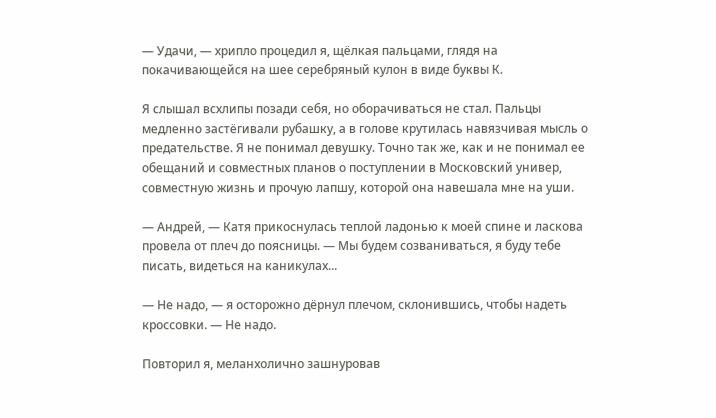— Удачи, — хрипло процедил я, щёлкая пальцами, глядя на покачивающейся на шее серебряный кулон в виде буквы К.

Я слышал всхлипы позади себя, но оборачиваться не стал. Пальцы медленно застёгивали рубашку, а в голове крутилась навязчивая мысль о предательстве. Я не понимал девушку. Точно так же, как и не понимал ее обещаний и совместных планов о поступлении в Московский универ, совместную жизнь и прочую лапшу, которой она навешала мне на уши.

— Андрей, — Катя прикоснулась теплой ладонью к моей спине и ласкова провела от плеч до поясницы. — Мы будем созваниваться, я буду тебе писать, видеться на каникулах...

— Не надо, — я осторожно дёрнул плечом, склонившись, чтобы надеть кроссовки. — Не надо.

Повторил я, меланхолично зашнуровав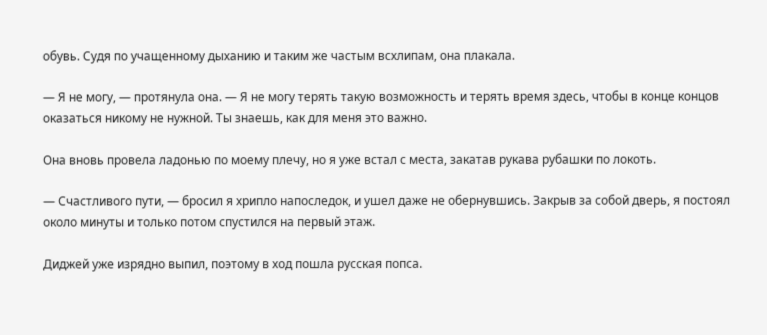обувь. Судя по учащенному дыханию и таким же частым всхлипам, она плакала.

— Я не могу, — протянула она. — Я не могу терять такую возможность и терять время здесь, чтобы в конце концов оказаться никому не нужной. Ты знаешь, как для меня это важно.

Она вновь провела ладонью по моему плечу, но я уже встал с места, закатав рукава рубашки по локоть.

— Счастливого пути, — бросил я хрипло напоследок, и ушел даже не обернувшись. Закрыв за собой дверь, я постоял около минуты и только потом спустился на первый этаж.

Диджей уже изрядно выпил, поэтому в ход пошла русская попса.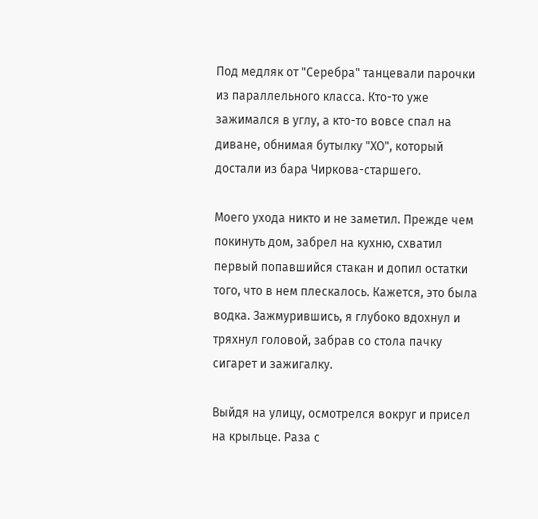Под медляк от "Серебра" танцевали парочки из параллельного класса. Кто-то уже зажимался в углу, а кто-то вовсе спал на диване, обнимая бутылку "ХО", который достали из бара Чиркова-старшего.

Моего ухода никто и не заметил. Прежде чем покинуть дом, забрел на кухню, схватил первый попавшийся стакан и допил остатки того, что в нем плескалось. Кажется, это была водка. Зажмурившись, я глубоко вдохнул и тряхнул головой, забрав со стола пачку сигарет и зажигалку.

Выйдя на улицу, осмотрелся вокруг и присел на крыльце. Раза с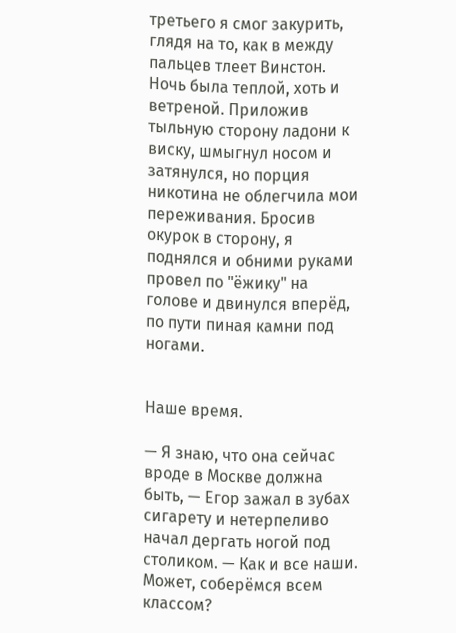третьего я смог закурить, глядя на то, как в между пальцев тлеет Винстон. Ночь была теплой, хоть и ветреной. Приложив тыльную сторону ладони к виску, шмыгнул носом и затянулся, но порция никотина не облегчила мои переживания. Бросив окурок в сторону, я поднялся и обними руками провел по "ёжику" на голове и двинулся вперёд, по пути пиная камни под ногами.


Наше время.

— Я знаю, что она сейчас вроде в Москве должна быть, — Егор зажал в зубах сигарету и нетерпеливо начал дергать ногой под столиком. — Как и все наши. Может, соберёмся всем классом?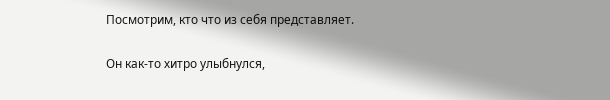Посмотрим, кто что из себя представляет.

Он как-то хитро улыбнулся,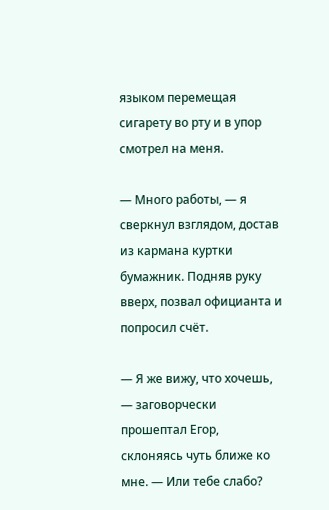языком перемещая сигарету во рту и в упор смотрел на меня.

— Много работы, — я сверкнул взглядом, достав из кармана куртки бумажник. Подняв руку вверх, позвал официанта и попросил счёт.

— Я же вижу, что хочешь, — заговорчески прошептал Егор, склоняясь чуть ближе ко мне. — Или тебе слабо?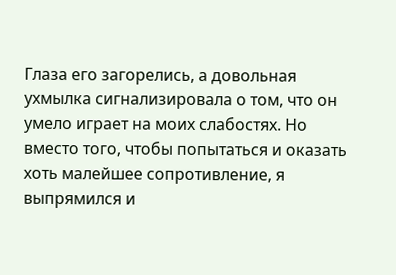Глаза его загорелись, а довольная ухмылка сигнализировала о том, что он умело играет на моих слабостях. Но вместо того, чтобы попытаться и оказать хоть малейшее сопротивление, я выпрямился и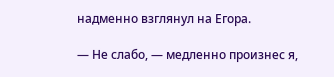надменно взглянул на Егора.

— Не слабо, — медленно произнес я,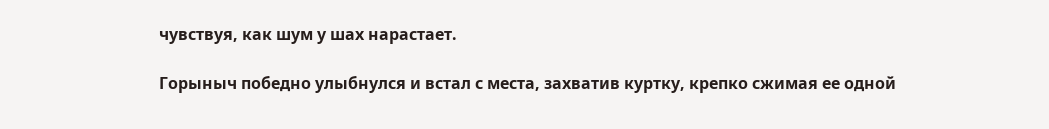чувствуя, как шум у шах нарастает.

Горыныч победно улыбнулся и встал с места, захватив куртку, крепко сжимая ее одной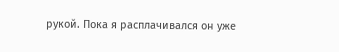рукой. Пока я расплачивался он уже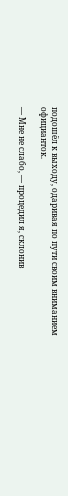подошёл к выходу, одаривая по пути своим вниманием официанток.

— Мне не слабо, — процедил я, склонив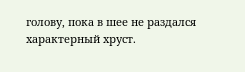голову, пока в шее не раздался характерный хруст.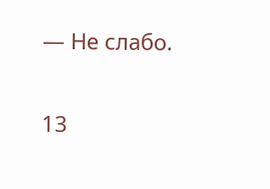— Не слабо.

13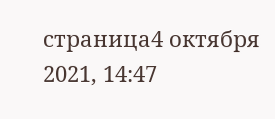страница4 октября 2021, 14:47